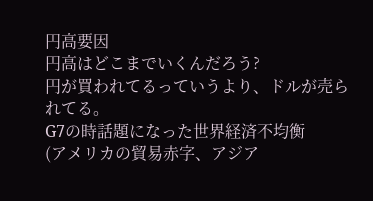円高要因
円高はどこまでいくんだろう?
円が買われてるっていうより、ドルが売られてる。
G7の時話題になった世界経済不均衡
(アメリカの貿易赤字、アジア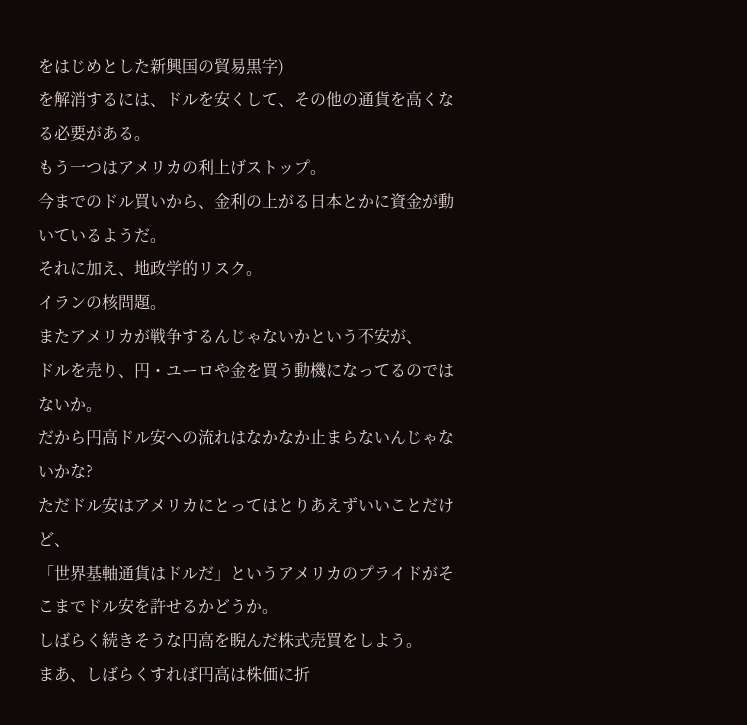をはじめとした新興国の貿易黒字)
を解消するには、ドルを安くして、その他の通貨を高くなる必要がある。
もう一つはアメリカの利上げストップ。
今までのドル買いから、金利の上がる日本とかに資金が動いているようだ。
それに加え、地政学的リスク。
イランの核問題。
またアメリカが戦争するんじゃないかという不安が、
ドルを売り、円・ユーロや金を買う動機になってるのではないか。
だから円高ドル安への流れはなかなか止まらないんじゃないかな?
ただドル安はアメリカにとってはとりあえずいいことだけど、
「世界基軸通貨はドルだ」というアメリカのプライドがそこまでドル安を許せるかどうか。
しばらく続きそうな円高を睨んだ株式売買をしよう。
まあ、しばらくすれば円高は株価に折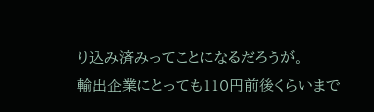り込み済みってことになるだろうが。
輸出企業にとっても110円前後くらいまで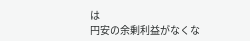は
円安の余剰利益がなくな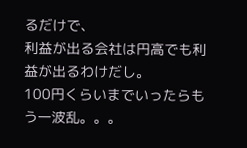るだけで、
利益が出る会社は円高でも利益が出るわけだし。
100円くらいまでいったらもう一波乱。。。